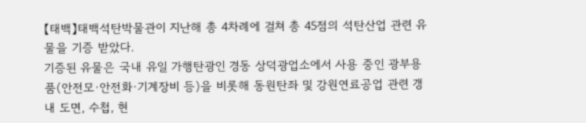【태백】태백석탄박물관이 지난해 총 4차례에 걸쳐 총 45점의 석탄산업 관련 유물을 기증 받았다.
기증된 유물은 국내 유일 가행탄광인 경동 상덕광업소에서 사용 중인 광부용품(안전모·안전화·기계장비 등)을 비롯해 동원탄좌 및 강원연료공업 관련 갱내 도면, 수첩, 현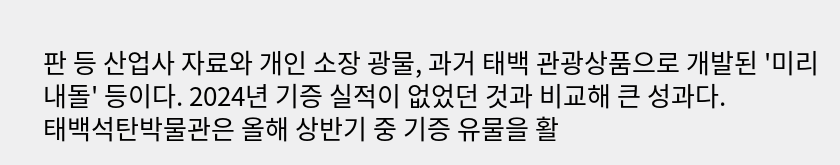판 등 산업사 자료와 개인 소장 광물, 과거 태백 관광상품으로 개발된 '미리내돌' 등이다. 2024년 기증 실적이 없었던 것과 비교해 큰 성과다.
태백석탄박물관은 올해 상반기 중 기증 유물을 활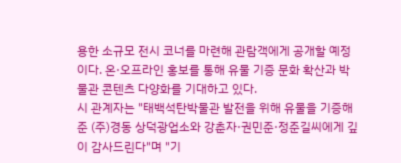용한 소규모 전시 코너를 마련해 관람객에게 공개할 예정이다. 온·오프라인 홍보를 통해 유물 기증 문화 확산과 박물관 콘텐츠 다양화를 기대하고 있다.
시 관계자는 "태백석탄박물관 발전을 위해 유물을 기증해준 (주)경동 상덕광업소와 강춘자·권민준·정준길씨에게 깊이 감사드린다"며 "기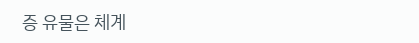증 유물은 체계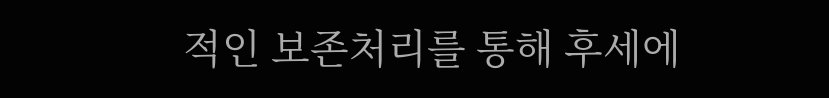적인 보존처리를 통해 후세에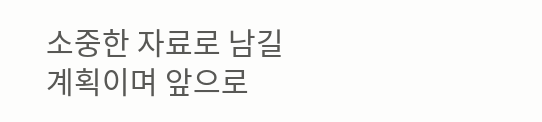소중한 자료로 남길 계획이며 앞으로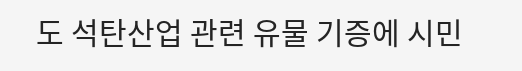도 석탄산업 관련 유물 기증에 시민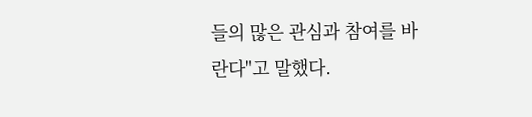들의 많은 관심과 참여를 바란다"고 말했다.